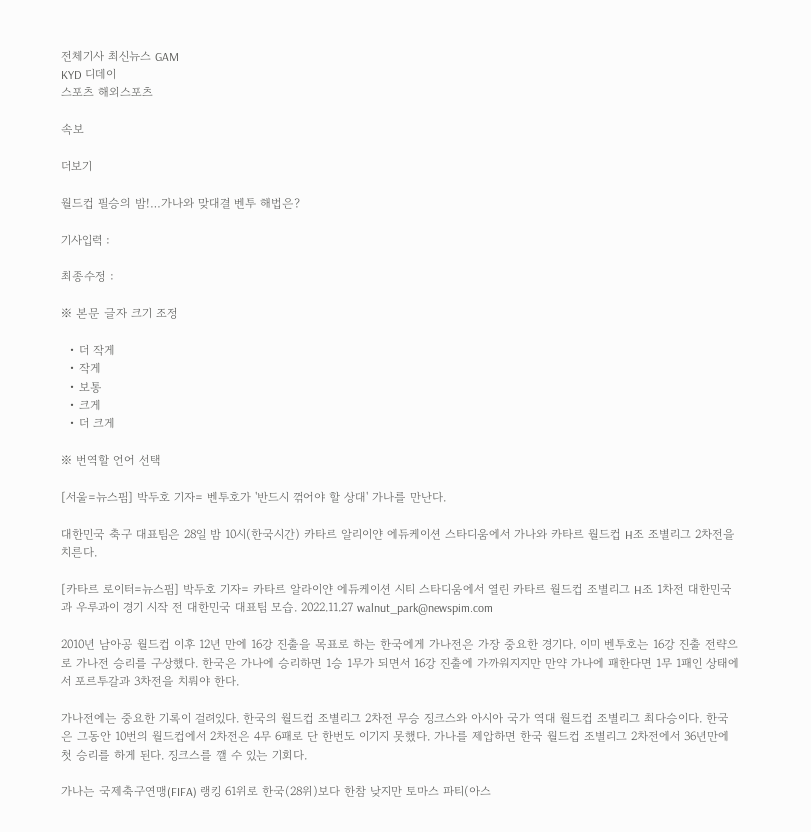전체기사 최신뉴스 GAM
KYD 디데이
스포츠 해외스포츠

속보

더보기

월드컵 필승의 밤!…가나와 맞대결 벤투 해법은?

기사입력 :

최종수정 :

※ 본문 글자 크기 조정

  • 더 작게
  • 작게
  • 보통
  • 크게
  • 더 크게

※ 번역할 언어 선택

[서울=뉴스핌] 박두호 기자= 벤투호가 '반드시 꺾어야 할 상대' 가나를 만난다.

대한민국 축구 대표팀은 28일 밤 10시(한국시간) 카타르 알리이얀 에듀케이션 스타디움에서 가나와 카타르 월드컵 H조 조별리그 2차전을 치른다.

[카타르 로이터=뉴스핌] 박두호 기자= 카타르 알라이얀 에듀케이션 시티 스타디움에서 열린 카타르 월드컵 조별리그 H조 1차전 대한민국과 우루과이 경기 시작 전 대한민국 대표팀 모습. 2022.11.27 walnut_park@newspim.com

2010년 남아공 월드컵 이후 12년 만에 16강 진출을 목표로 하는 한국에게 가나전은 가장 중요한 경기다. 이미 벤투호는 16강 진출 전략으로 가나전 승리를 구상했다. 한국은 가나에 승리하면 1승 1무가 되면서 16강 진출에 가까워지지만 만약 가나에 패한다면 1무 1패인 상태에서 포르투갈과 3차전을 치뤄야 한다.

가나전에는 중요한 기록이 걸려있다. 한국의 월드컵 조별리그 2차전 무승 징크스와 아시아 국가 역대 월드컵 조별리그 최다승이다. 한국은 그동안 10번의 월드컵에서 2차전은 4무 6패로 단 한번도 이기지 못했다. 가나를 제압하면 한국 월드컵 조별리그 2차전에서 36년만에 첫 승리를 하게 된다. 징크스를 깰 수 있는 기회다.

가나는 국제축구연맹(FIFA) 랭킹 61위로 한국(28위)보다 한참 낮지만 토마스 파티(아스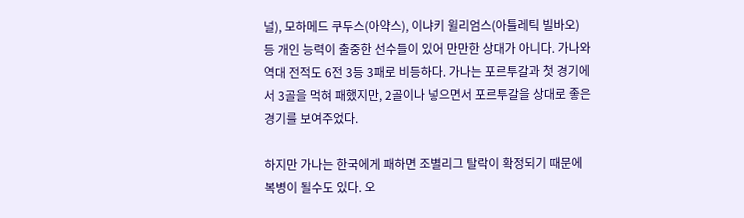널), 모하메드 쿠두스(아약스), 이냐키 윌리엄스(아틀레틱 빌바오) 등 개인 능력이 출중한 선수들이 있어 만만한 상대가 아니다. 가나와 역대 전적도 6전 3등 3패로 비등하다. 가나는 포르투갈과 첫 경기에서 3골을 먹혀 패했지만, 2골이나 넣으면서 포르투갈을 상대로 좋은 경기를 보여주었다.

하지만 가나는 한국에게 패하면 조별리그 탈락이 확정되기 때문에 복병이 될수도 있다. 오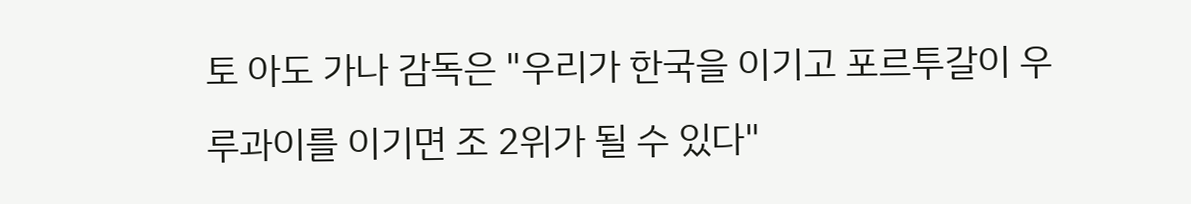토 아도 가나 감독은 "우리가 한국을 이기고 포르투갈이 우루과이를 이기면 조 2위가 될 수 있다"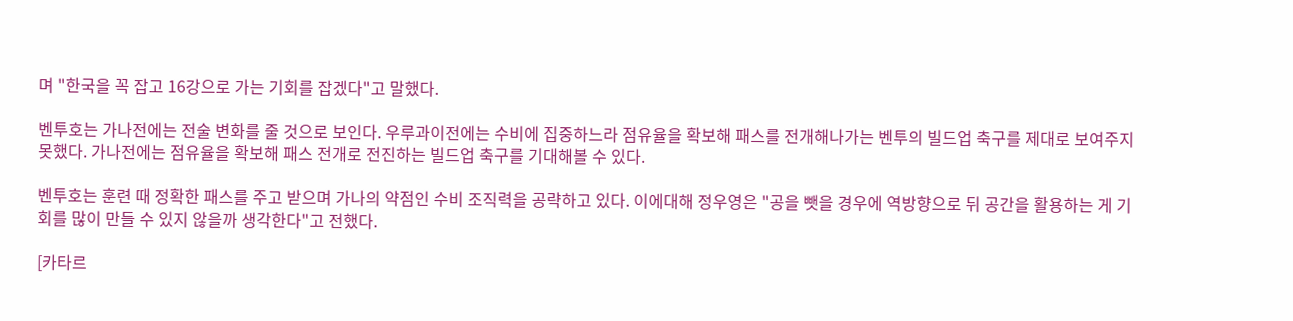며 "한국을 꼭 잡고 16강으로 가는 기회를 잡겠다"고 말했다.

벤투호는 가나전에는 전술 변화를 줄 것으로 보인다. 우루과이전에는 수비에 집중하느라 점유율을 확보해 패스를 전개해나가는 벤투의 빌드업 축구를 제대로 보여주지 못했다. 가나전에는 점유율을 확보해 패스 전개로 전진하는 빌드업 축구를 기대해볼 수 있다.

벤투호는 훈련 때 정확한 패스를 주고 받으며 가나의 약점인 수비 조직력을 공략하고 있다. 이에대해 정우영은 "공을 뺏을 경우에 역방향으로 뒤 공간을 활용하는 게 기회를 많이 만들 수 있지 않을까 생각한다"고 전했다.

[카타르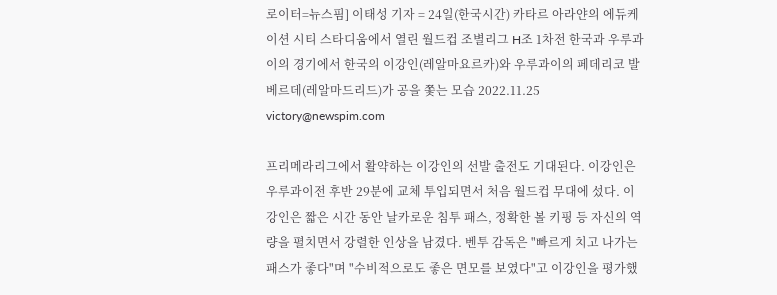로이터=뉴스핌] 이태성 기자 = 24일(한국시간) 카타르 아라얀의 에듀케이션 시티 스타디움에서 열린 월드컵 조별리그 H조 1차전 한국과 우루과이의 경기에서 한국의 이강인(레알마요르카)와 우루과이의 페데리코 발베르데(레알마드리드)가 공을 쫓는 모습 2022.11.25 victory@newspim.com

프리메라리그에서 활약하는 이강인의 선발 출전도 기대된다. 이강인은 우루과이전 후반 29분에 교체 투입되면서 처음 월드컵 무대에 섰다. 이강인은 짧은 시간 동안 날카로운 침투 패스, 정확한 볼 키핑 등 자신의 역량을 펼치면서 강렬한 인상을 남겼다. 벤투 감독은 "빠르게 치고 나가는 패스가 좋다"며 "수비적으로도 좋은 면모를 보였다"고 이강인을 평가했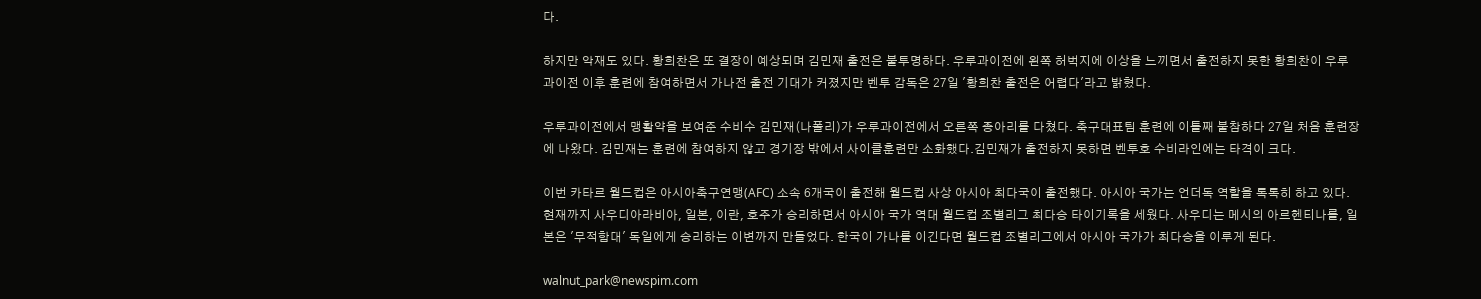다.

하지만 악재도 있다. 황희찬은 또 결장이 예상되며 김민재 출전은 불투명하다. 우루과이전에 왼쪽 허벅지에 이상을 느끼면서 출전하지 못한 황희찬이 우루과이전 이후 훈련에 참여하면서 가나전 출전 기대가 커졌지만 벤투 감독은 27일 '황희찬 출전은 어렵다'라고 밝혔다.

우루과이전에서 맹활약을 보여준 수비수 김민재(나폴리)가 우루과이전에서 오른쪽 종아리를 다쳤다. 축구대표팀 훈련에 이틀째 불참하다 27일 처음 훈련장에 나왔다. 김민재는 훈련에 참여하지 않고 경기장 밖에서 사이클훈련만 소화했다.김민재가 출전하지 못하면 벤투호 수비라인에는 타격이 크다.

이번 카타르 월드컵은 아시아축구연맹(AFC) 소속 6개국이 출전해 월드컵 사상 아시아 최다국이 출전했다. 아시아 국가는 언더독 역할을 톡톡히 하고 있다. 현재까지 사우디아라비아, 일본, 이란, 호주가 승리하면서 아시아 국가 역대 월드컵 조별리그 최다승 타이기록을 세웠다. 사우디는 메시의 아르헨티나를, 일본은 '무적함대' 독일에게 승리하는 이변까지 만들었다. 한국이 가나를 이긴다면 월드컵 조별리그에서 아시아 국가가 최다승을 이루게 된다.

walnut_park@newspim.com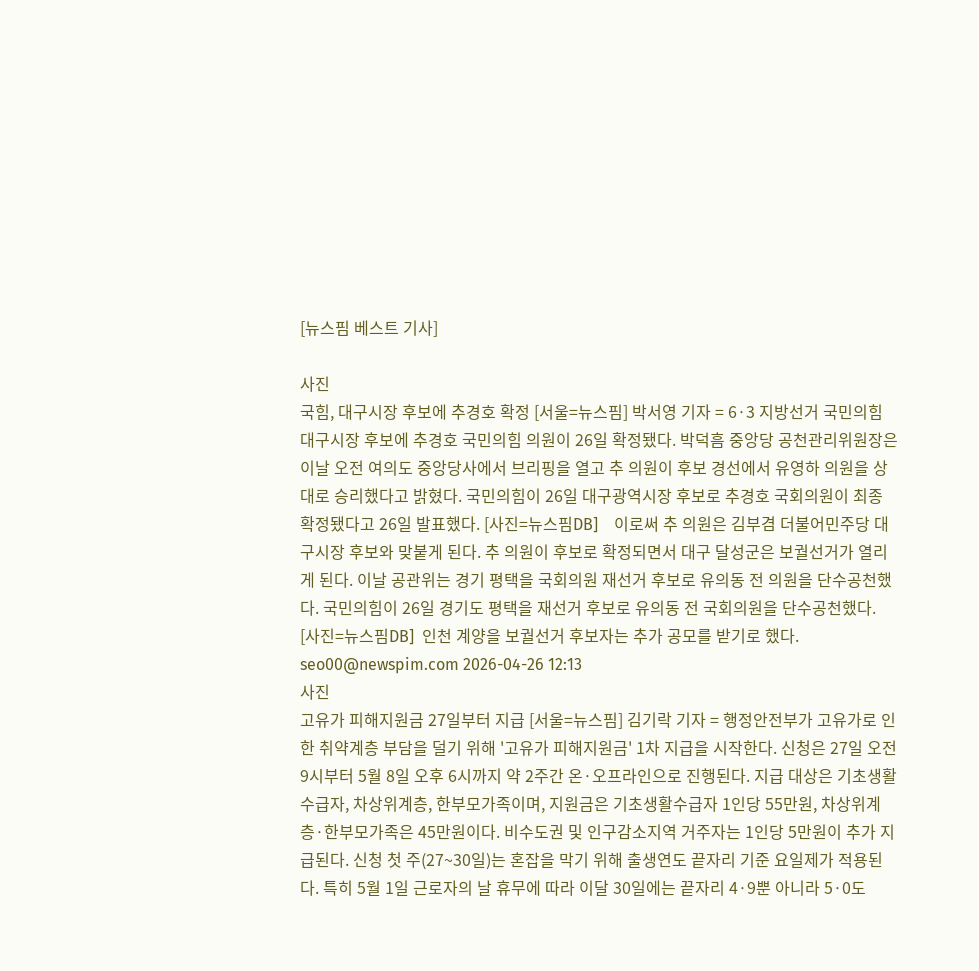[뉴스핌 베스트 기사]

사진
국힘, 대구시장 후보에 추경호 확정 [서울=뉴스핌] 박서영 기자 = 6·3 지방선거 국민의힘 대구시장 후보에 추경호 국민의힘 의원이 26일 확정됐다. 박덕흠 중앙당 공천관리위원장은 이날 오전 여의도 중앙당사에서 브리핑을 열고 추 의원이 후보 경선에서 유영하 의원을 상대로 승리했다고 밝혔다. 국민의힘이 26일 대구광역시장 후보로 추경호 국회의원이 최종 확정됐다고 26일 발표했다. [사진=뉴스핌DB]    이로써 추 의원은 김부겸 더불어민주당 대구시장 후보와 맞붙게 된다. 추 의원이 후보로 확정되면서 대구 달성군은 보궐선거가 열리게 된다. 이날 공관위는 경기 평택을 국회의원 재선거 후보로 유의동 전 의원을 단수공천했다. 국민의힘이 26일 경기도 평택을 재선거 후보로 유의동 전 국회의원을 단수공천했다. [사진=뉴스핌DB]  인천 계양을 보궐선거 후보자는 추가 공모를 받기로 했다. seo00@newspim.com 2026-04-26 12:13
사진
고유가 피해지원금 27일부터 지급 [서울=뉴스핌] 김기락 기자 = 행정안전부가 고유가로 인한 취약계층 부담을 덜기 위해 '고유가 피해지원금' 1차 지급을 시작한다. 신청은 27일 오전 9시부터 5월 8일 오후 6시까지 약 2주간 온·오프라인으로 진행된다. 지급 대상은 기초생활수급자, 차상위계층, 한부모가족이며, 지원금은 기초생활수급자 1인당 55만원, 차상위계층·한부모가족은 45만원이다. 비수도권 및 인구감소지역 거주자는 1인당 5만원이 추가 지급된다. 신청 첫 주(27~30일)는 혼잡을 막기 위해 출생연도 끝자리 기준 요일제가 적용된다. 특히 5월 1일 근로자의 날 휴무에 따라 이달 30일에는 끝자리 4·9뿐 아니라 5·0도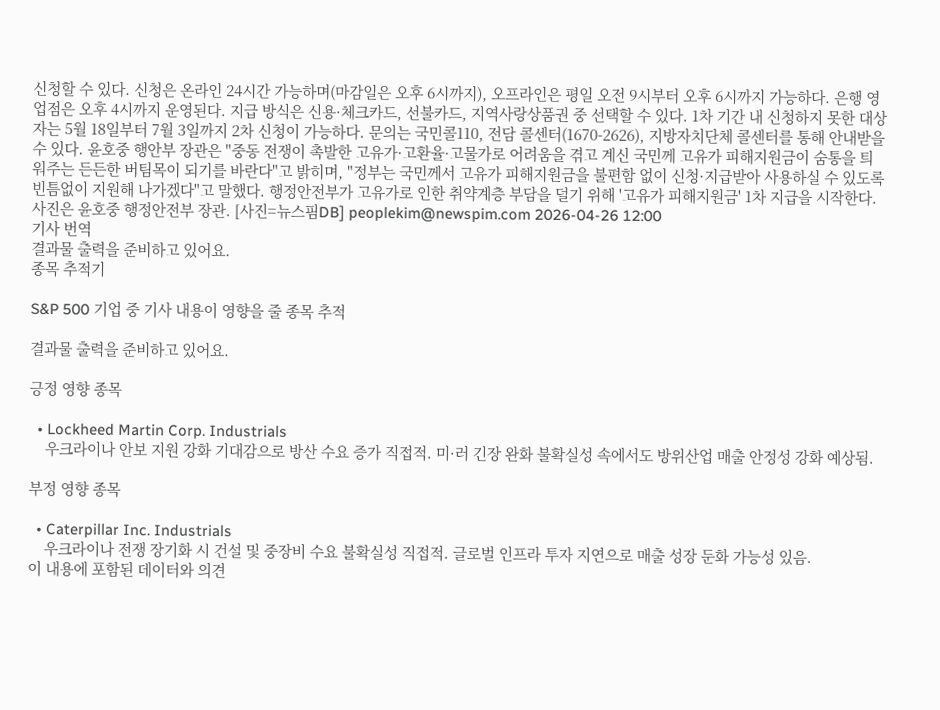신청할 수 있다. 신청은 온라인 24시간 가능하며(마감일은 오후 6시까지), 오프라인은 평일 오전 9시부터 오후 6시까지 가능하다. 은행 영업점은 오후 4시까지 운영된다. 지급 방식은 신용·체크카드, 선불카드, 지역사랑상품권 중 선택할 수 있다. 1차 기간 내 신청하지 못한 대상자는 5월 18일부터 7월 3일까지 2차 신청이 가능하다. 문의는 국민콜110, 전담 콜센터(1670-2626), 지방자치단체 콜센터를 통해 안내받을 수 있다. 윤호중 행안부 장관은 "중동 전쟁이 촉발한 고유가·고환율·고물가로 어려움을 겪고 계신 국민께 고유가 피해지원금이 숨통을 틔워주는 든든한 버팀목이 되기를 바란다"고 밝히며, "정부는 국민께서 고유가 피해지원금을 불편함 없이 신청·지급받아 사용하실 수 있도록 빈틈없이 지원해 나가겠다"고 말했다. 행정안전부가 고유가로 인한 취약계층 부담을 덜기 위해 '고유가 피해지원금' 1차 지급을 시작한다. 사진은 윤호중 행정안전부 장관. [사진=뉴스핌DB] peoplekim@newspim.com 2026-04-26 12:00
기사 번역
결과물 출력을 준비하고 있어요.
종목 추적기

S&P 500 기업 중 기사 내용이 영향을 줄 종목 추적

결과물 출력을 준비하고 있어요.

긍정 영향 종목

  • Lockheed Martin Corp. Industrials
    우크라이나 안보 지원 강화 기대감으로 방산 수요 증가 직접적. 미·러 긴장 완화 불확실성 속에서도 방위산업 매출 안정성 강화 예상됨.

부정 영향 종목

  • Caterpillar Inc. Industrials
    우크라이나 전쟁 장기화 시 건설 및 중장비 수요 불확실성 직접적. 글로벌 인프라 투자 지연으로 매출 성장 둔화 가능성 있음.
이 내용에 포함된 데이터와 의견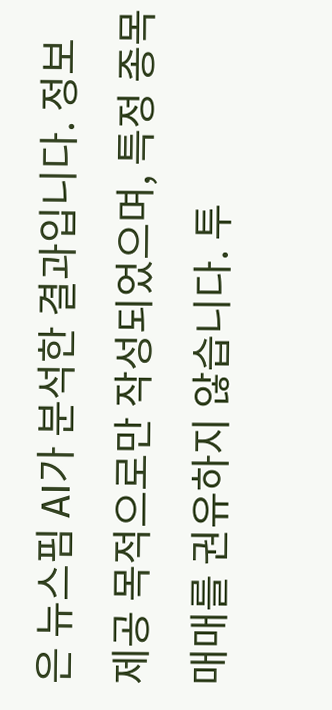은 뉴스핌 AI가 분석한 결과입니다. 정보 제공 목적으로만 작성되었으며, 특정 종목 매매를 권유하지 않습니다. 투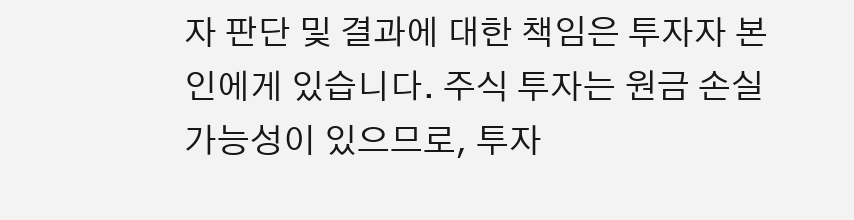자 판단 및 결과에 대한 책임은 투자자 본인에게 있습니다. 주식 투자는 원금 손실 가능성이 있으므로, 투자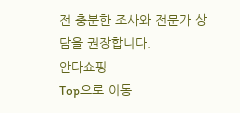전 충분한 조사와 전문가 상담을 권장합니다.
안다쇼핑
Top으로 이동